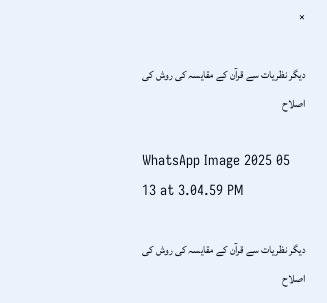×

دیگر نظریات سے قرآن کے مقایسہ کی روش کی اصلاح

WhatsApp Image 2025 05 13 at 3.04.59 PM

دیگر نظریات سے قرآن کے مقایسہ کی روش کی اصلاح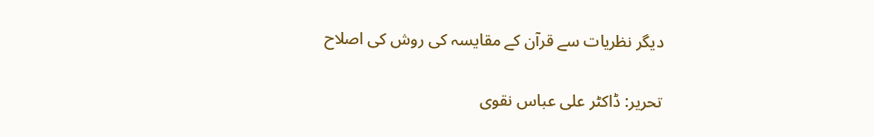دیگر نظریات سے قرآن کے مقایسہ کی روش کی اصلاح

تحریر: ڈاکٹر علی عباس نقوی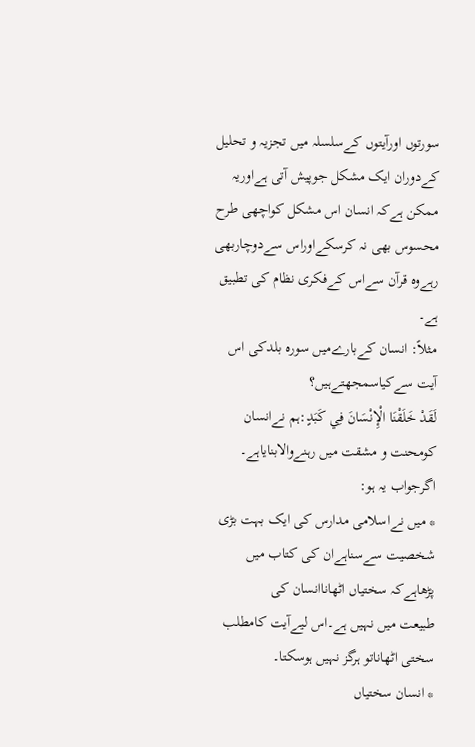سورتوں اورآیتوں کےسلسلہ میں تجزیہ و تحلیل کےدوران ایک مشکل جوپیش آتی ہےاوریہ ممکن ہےکہ انسان اس مشکل کواچھی طرح محسوس بھی نہ کرسکےاوراس سےدوچاربھی رہےوہ قرآن سےاس کےفکری نظام کی تطبیق ہے۔
مثلاً: انسان کےبارےمیں سورہ بلدکی اس آیت سےکیاسمجھتےہیں؟
لَقَدْ خَلَقْنَا الْإِنْسَانَ فِي كَبَدٍ:ہم نےانسان کومحنت و مشقت میں رہنےوالابنایاہے۔
اگرجواب یہ ہو:
* میں نےاسلامی مدارس کی ایک بہت بڑی شخصیت سےسناہےان کی کتاب میں پڑھاہےکہ سختیاں اٹھاناانسان کی
طبیعت میں نہیں ہے۔اس لیےآیت کامطلب سختی اٹھاناتو ہرگز نہیں ہوسکتا۔
* انسان سختیاں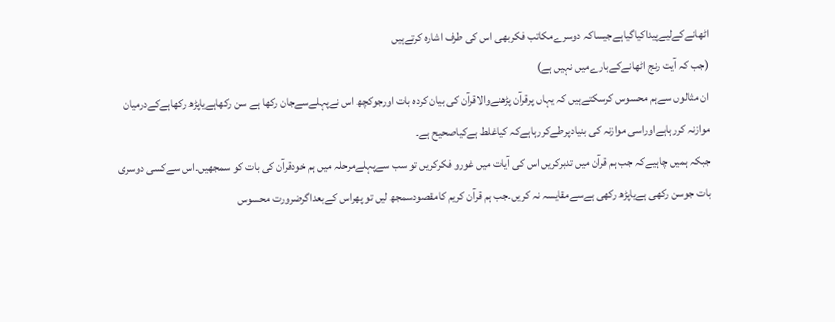اٹھانےکےلیےپیداکیاگیاہےجیساکہ دوسرےمکاتب فکربھی اس کی طرف اشارہ کرتےہیں
(جب کہ آیت رنج اٹھانےکےبارےمیں نہیں ہے)
ان مثالوں سےہم محسوس کرسکتےہیں کہ یہاں پرقرآن پڑھنےوالاقرآن کی بیان کردہ بات اورجوکچھ اس نےپہلےسےجان رکھا ہے سن رکھاہےیاپڑھ رکھاہےکےدرمیان موازنہ کررہاہےاوراسی موازنہ کی بنیادپرطےکررہاہےکہ کیاغلط ہےکیاصحیح ہے۔
جبکہ ہمیں چاہیےکہ جب ہم قرآن میں تدبرکریں اس کی آیات میں غورو فکرکریں تو سب سےپہلےمرحلہ میں ہم خودقرآن کی بات کو سمجھیں۔اس سےکسی دوسری بات جوسن رکھی ہےیاپڑھ رکھی ہےسےمقایسہ نہ کریں۔جب ہم قرآن کریم کامقصودسمجھ لیں تو پھراس کےبعداگرضرورت محسوس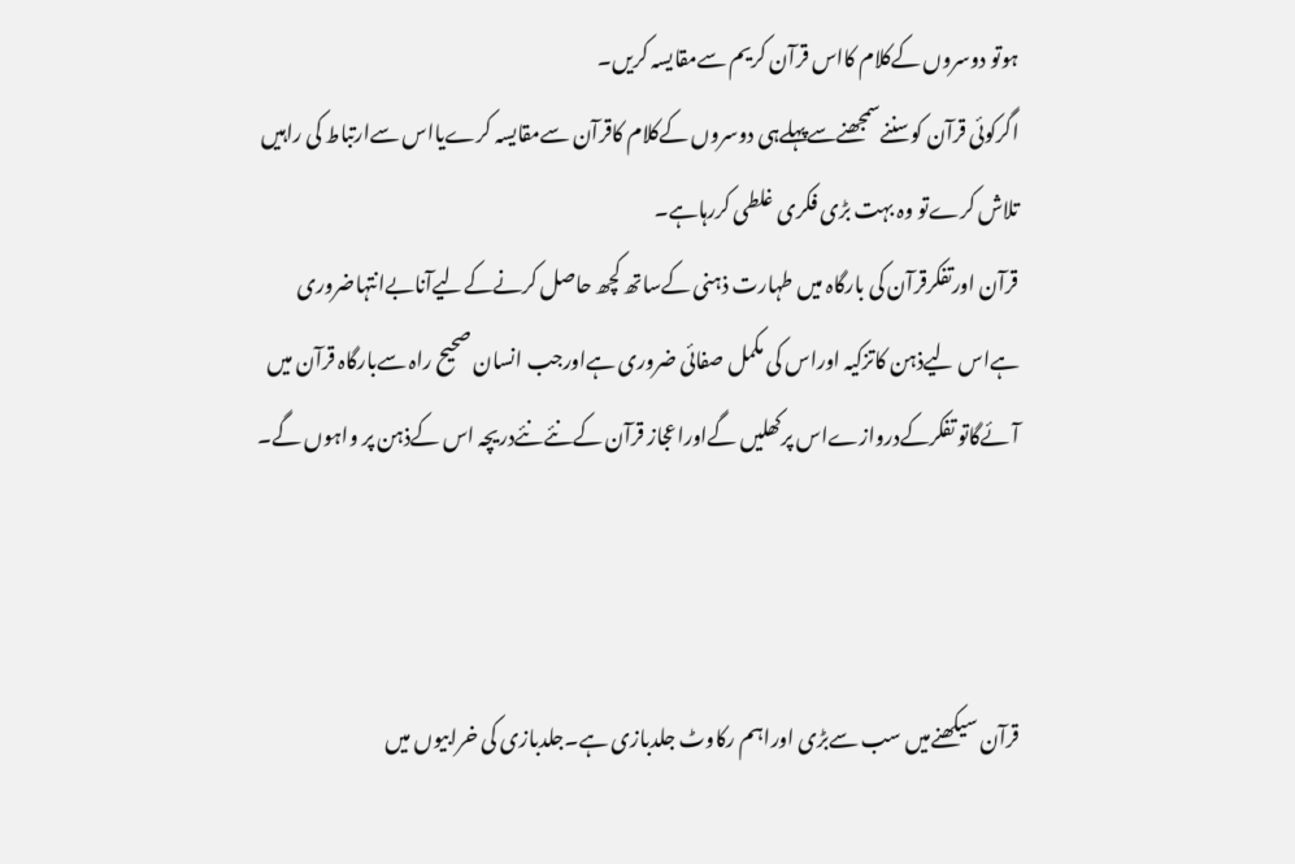ہوتو دوسروں کےکلام کااس قرآن کریم سےمقایسہ کریں۔
اگرکوئی قرآن کوسننےسمجھنےسےپہلےہی دوسروں کےکلام کاقرآن سےمقایسہ کرےیااس سےارتباط کی راہیں تلاش کرےتو وہ بہت بڑی فکری غلطی کررہاہے۔
قرآن اورتفکرقرآن کی بارگاہ میں طہارت ذہنی کےساتھ کچھ حاصل کرنےکےلیےآنابےانتہاضروری ہےاس لیےذہن کاتزکیہ اوراس کی مکمل صفائی ضروری ہےاورجب انسان صحیح راہ سےبارگاہ قرآن میں آئےگاتو تفکرکےدروازےاس پرکھلیں گےاوراعجاز قرآن کےنئےنئےدریچہ اس کےذہن پر واہوں گے۔



قرآن سیکھنےمیں سب سےبڑی اوراہم رکاوٹ جلدبازی ہے۔جلدبازی کی خرابیوں میں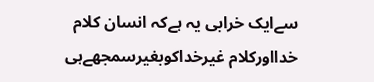سےایک خرابی یہ ہےکہ انسان کلام خدااورکلام غیرخداکوبغیرسمجھےہی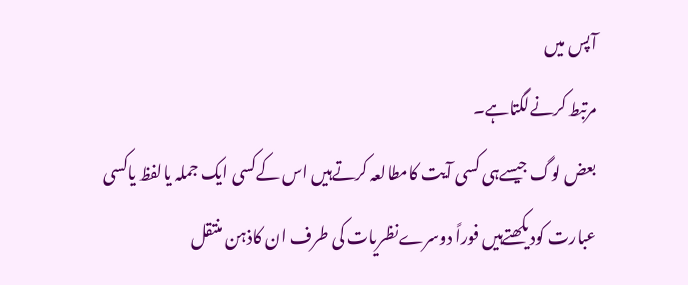آپس میں
مرتبط کرنےلگتاہے۔
بعض لوگ جیسےہی کسی آیت کامطالعہ کرتےہیں اس کےکسی ایک جملہ یالفظ یاکسی عبارت کودیکھتےہیں فوراً دوسرےنظریات کی طرف ان کاذہن منتقل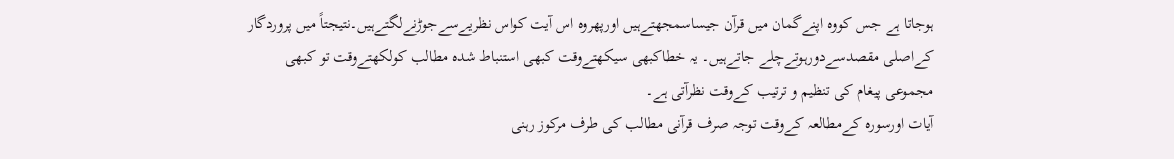ہوجاتا ہے جس کووہ اپنےگمان میں قرآن جیساسمجھتےہیں اورپھروہ اس آیت کواس نظریےسےجوڑنےلگتےہیں۔نتیجتاً میں پروردگار کےاصلی مقصدسےدورہوتےچلے جاتےہیں۔ یہ خطاکبھی سیکھتےوقت کبھی استنباط شدہ مطالب کولکھتےوقت تو کبھی مجموعی پیغام کی تنظیم و ترتیب کےوقت نظرآتی ہے۔
آیات اورسورہ کےمطالعہ کےوقت توجہ صرف قرآنی مطالب کی طرف مرکوز رہنی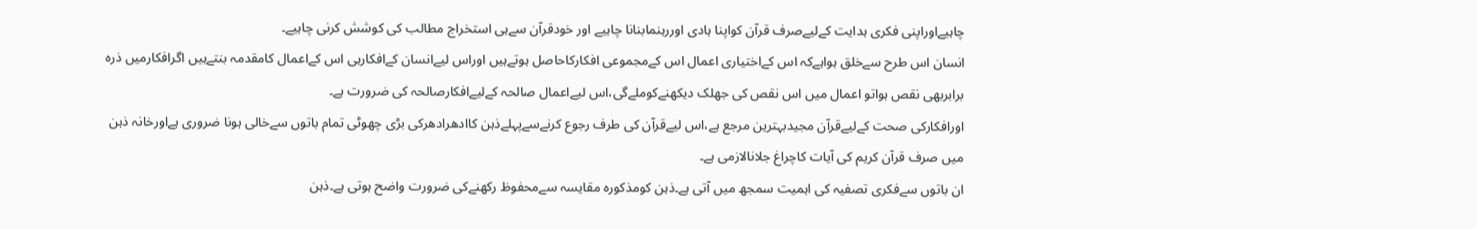چاہیےاوراپنی فکری ہدایت کےلیےصرف قرآن کواپنا ہادی اوررہنمابنانا چاہیے اور خودقرآن سےہی استخراج مطالب کی کوشش کرنی چاہیے۔
انسان اس طرح سےخلق ہواہےکہ اس کےاختیاری اعمال اس کےمجموعی افکارکاحاصل ہوتےہیں اوراس لیےانسان کےافکارہی اس کےاعمال کامقدمہ بنتےہیں اگرافکارمیں ذرہ برابربھی نقص ہواتو اعمال میں اس نقص کی جھلک دیکھنےکوملےگی،اس لیےاعمال صالحہ کےلیےافکارصالحہ کی ضرورت ہے۔
اورافکارکی صحت کےلیےقرآن مجیدبہترین مرجع ہے،اس لیےقرآن کی طرف رجوع کرنےسےپہلےذہن کاادھرادھرکی بڑی چھوٹی تمام باتوں سےخالی ہونا ضروری ہےاورخانہ ذہن میں صرف قرآن کریم کی آیات کاچراغ جلانالازمی ہے۔
ان باتوں سےفکری تصفیہ کی اہمیت سمجھ میں آتی ہے۔ذہن کومذکورہ مقایسہ سےمحفوظ رکھنےکی ضرورت واضح ہوتی ہے۔ذہن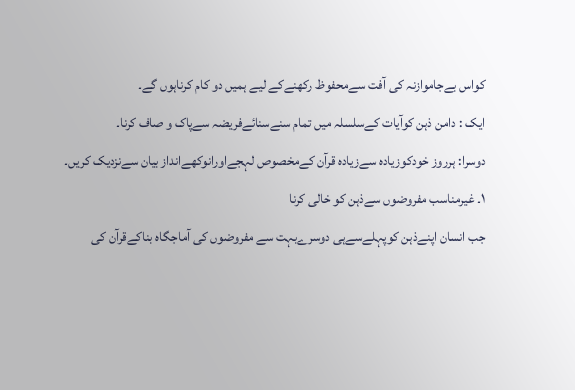کواس بےجاموازنہ کی آفت سےمحفوظ رکھنےکے لیے ہمیں دو کام کرناہوں گے۔
ایک : دامن ذہن کوآیات کےسلسلہ میں تمام سنےسنائےفریضہ سےپاک و صاف کرنا۔
دوسرا: ہرروز خودکوزیادہ سےزیادہ قرآن کےمخصوص لہجےاورانوکھےانداز بیان سےنزدیک کریں۔
۱۔ غیرمناسب مفروضوں سےذہن کو خالی کرنا
جب انسان اپنےذہن کوپہلےسےہی دوسرےبہت سے مفروضوں کی آماجگاہ بناکےقرآن کی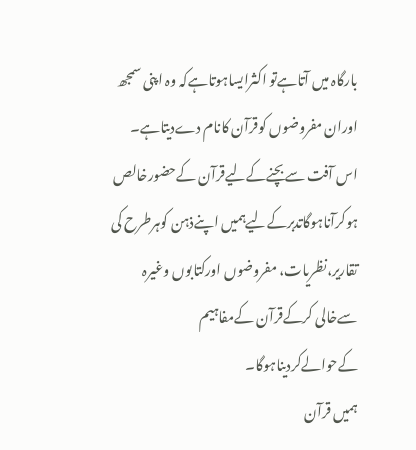بارگاہ میں آتاہےتو اکثرایساہوتاہےکہ وہ اپنی سمجھ اوران مفروضوں کوقرآن کانام دےدیتاہے۔
اس آفت سےبچنےکےلیےقرآن کےحضورخالص ہوکرآناہوگاتدبرکےلیےہمیں اپنےذہن کوہرطرح کی تقاریر،نظریات، مفروضوں اورکتابوں وغیرہ سےخالی کرکےقرآن کےمفاہیم کےحوالےکردیناہوگا۔
ہمیں قرآن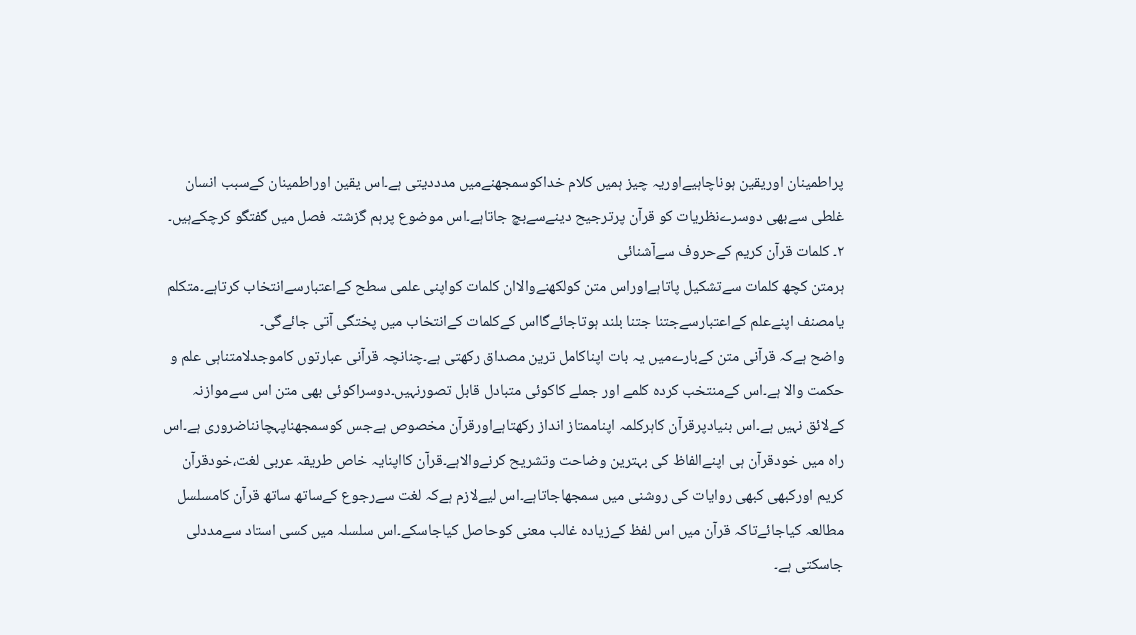پراطمینان اوریقین ہوناچاہیےاوریہ چیز ہمیں کلام خداکوسمجھنےمیں مدددیتی ہے۔اس یقین اوراطمینان کےسبب انسان غلطی سےبھی دوسرےنظریات کو قرآن پرترجیح دینےسےبچ جاتاہے۔اس موضوع پرہم گزشتہ فصل میں گفتگو کرچکےہیں۔
۲۔ کلمات قرآن کریم کےحروف سےآشنائی
ہرمتن کچھ کلمات سےتشکیل پاتاہےاوراس متن کولکھنےوالاان کلمات کواپنی علمی سطح کےاعتبارسےانتخاب کرتاہے۔متکلم یامصنف اپنےعلم کےاعتبارسےجتنا جتنا بلند ہوتاجائےگااس کےکلمات کےانتخاب میں پختگی آتی جائےگی۔
واضح ہےکہ قرآنی متن کےبارےمیں یہ بات اپناکامل ترین مصداق رکھتی ہے۔چنانچہ قرآنی عبارتوں کاموجدلامتناہی علم و حکمت والا ہے۔اس کےمنتخب کردہ کلمے اور جملے کاکوئی متبادل قابل تصورنہیں۔دوسراکوئی بھی متن اس سےموازنہ کےلائق نہیں ہے۔اس بنیادپرقرآن کاہرکلمہ اپناممتاز انداز رکھتاہےاورقرآن مخصوص ہےجس کوسمجھناپہچانناضروری ہے۔اس راہ میں خودقرآن ہی اپنےالفاظ کی بہترین وضاحت وتشریح کرنےوالاہے۔قرآن کااپنایہ خاص طریقہ عربی لغت،خودقرآن کریم اورکبھی کبھی روایات کی روشنی میں سمجھاجاتاہے۔اس لیےلازم ہےکہ لغت سےرجوع کےساتھ ساتھ قرآن کامسلسل مطالعہ کیاجائےتاکہ قرآن میں اس لفظ کےزیادہ غالب معنی کوحاصل کیاجاسکے۔اس سلسلہ میں کسی استاد سےمددلی جاسکتی ہے۔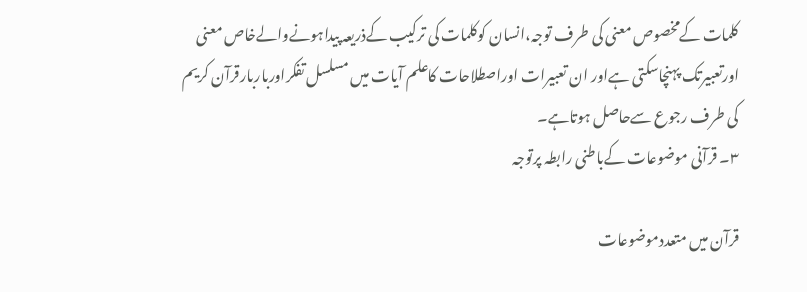کلمات کےمخصوص معنی کی طرف توجہ،انسان کوکلمات کی ترکیب کےذریعہ پیداہونےوالےخاص معنی اورتعبیرتک پہنچاسکتی ہےاور ان تعبیرات اوراصطلاحات کاعلم آیات میں مسلسل تفکراورباربارقرآن کریم کی طرف رجوع سےحاصل ہوتاہے۔
۳۔ قرآنی موضوعات کےباطنی رابطہ پرتوجہ

قرآن میں متعددموضوعات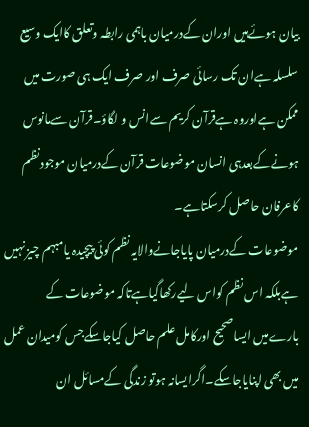بیان ہوئےہیں اوران کےدرمیان باہمی رابطہ وتعلق کاایک وسیع سلسلہ ہےان تک رسائی صرف اور صرف ایک ہی صورت میں ممکن ہےاوروہ ہےقرآن کریم سےانس و لگاؤ۔قرآن سےمانوس ہونےکےبعدہی انسان موضوعات قرآن کےدرمیان موجودنظم کاعرفان حاصل کرسکتاہے۔
موضوعات کےدرمیان پایاجانےوالایہ نظم کوئی پیچیدہ یامبہم چیز نہیں ہےبلکہ اس نظم کواس لیےرکھاگیاہےتاکہ موضوعات کے بارےمیں ایساصحیح اورکامل علم حاصل کیاجاسکےجس کومیدان عمل میں بھی اپنایاجاسکے۔اگرایسانہ ہوتو زندگی کےمسائل ان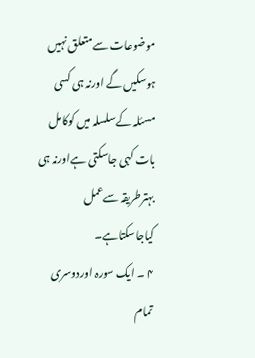موضوعات سےمتعلق نہیں ہوسکیں گے اورنہ ہی کسی مسئلہ کےسلسلہ میں کوکامل بات کہی جاسکتی ہےاورنہ ہی بہترطریقہ سےعمل کیاجاسکتاہے۔
۴ ۔ ایک سورہ اوردوسری تمام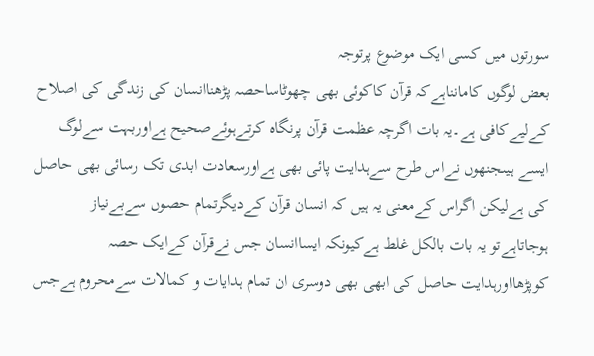سورتوں میں کسی ایک موضوع پرتوجہ
بعض لوگوں کامانناہےکہ قرآن کاکوئی بھی چھوٹاساحصہ پڑھناانسان کی زندگی کی اصلاح کےلیےکافی ہے۔یہ بات اگرچہ عظمت قرآن پرنگاہ کرتےہوئےصحیح ہےاوربہت سےلوگ ایسے ہیںجنھوں نےاس طرح سےہدایت پائی بھی ہےاورسعادت ابدی تک رسائی بھی حاصل کی ہےلیکن اگراس کےمعنی یہ ہیں کہ انسان قرآن کےدیگرتمام حصوں سےبےنیاز ہوجاتاہےتو یہ بات بالکل غلط ہےکیونکہ ایساانسان جس نےقرآن کےایک حصہ کوپڑھااورہدایت حاصل کی ابھی بھی دوسری ان تمام ہدایات و کمالات سےمحروم ہےجس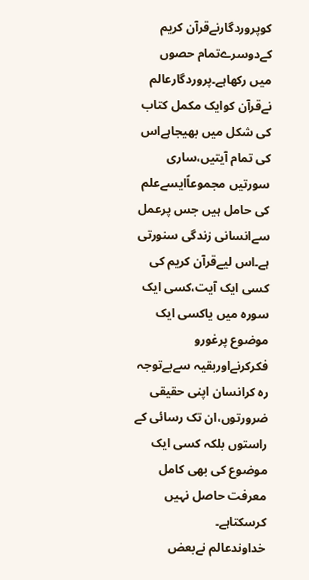کوپروردگارنےقرآن کریم کےدوسرےتمام حصوں میں رکھاہے۔پروردگارعالم نےقرآن کوایک مکمل کتاب کی شکل میں بھیجاہےاس کی تمام آیتیں،ساری سورتیں مجموعاًایسےعلم کی حامل ہیں جس پرعمل سےانسانی زندگی سنورتی ہے۔اس لیےقرآن کریم کی کسی ایک آیت،کسی ایک سورہ میں یاکسی ایک موضوع پرغورو فکرکرنےاوربقیہ سےبےتوجہ رہ کرانسان اپنی حقیقی ضرورتوں،ان تک رسائی کے راستوں بلکہ کسی ایک موضوع کی بھی کامل معرفت حاصل نہیں کرسکتاہے۔
خداوندعالم نےبعض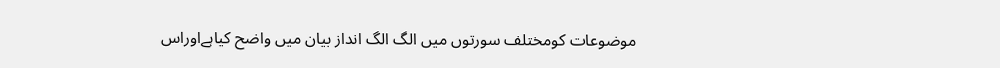موضوعات کومختلف سورتوں میں الگ الگ انداز بیان میں واضح کیاہےاوراس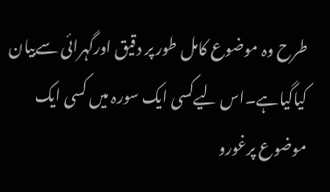طرح وہ موضوع کامل طور پر دقیق اورگہرائی سےبیان کیاگیاہے۔اس لیےکسی ایک سورہ میں کسی ایک موضوع پرغورو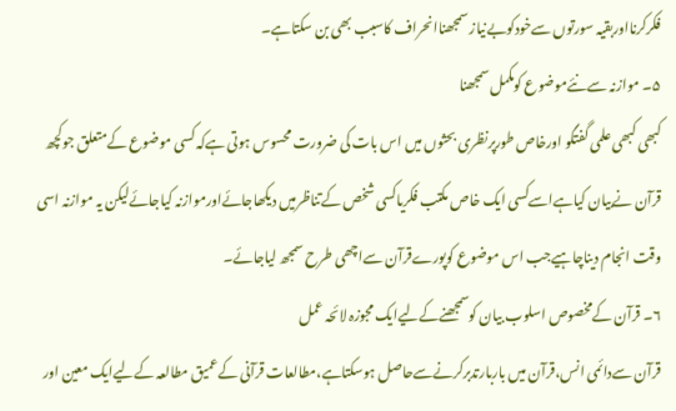فکرکرنااوربقیہ سورتوں سےخودکوبےنیاز سمجھناانحراف کاسبب بھی بن سکتاہے۔
۵۔ موازنہ سےنئےموضوع کومکمل سمجھنا
کبھی کبھی علمی گفتگو اورخاص طورپرنظری بحثوں میں اس بات کی ضرورت محسوس ہوتی ہےکہ کسی موضوع کےمتعلق جوکچھ قرآن نےبیان کیاہےاسےکسی ایک خاص مکتب فکریاکسی شخص کےتناظرمیں دیکھاجائےاورموازنہ کیاجائےلیکن یہ موازنہ اسی وقت انجام دیناچاہیےجب اس موضوع کوپورےقرآن سےاچھی طرح سمجھ لیاجائے۔
۶۔ قرآن کےمخصوص اسلوب بیان کوسمجھنےکےلیےایک مجوزہ لائحہ عمل
قرآن سےدائمی انس،قرآن میں باربارتدبرکرنےسےحاصل ہوسکتاہے،مطالعات قرآنی کےعمیق مطالعہ کےلیےایک معین اور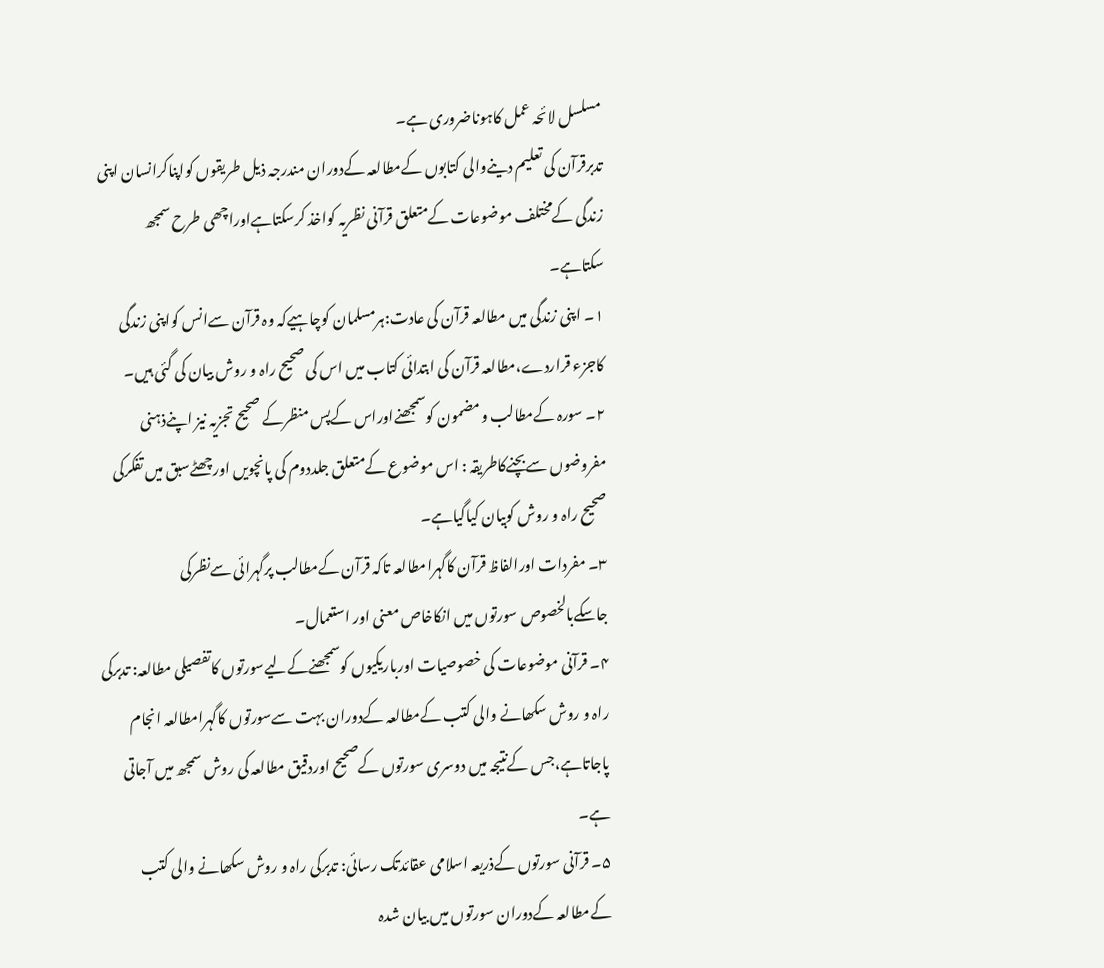مسلسل لائحہ عمل کاہوناضروری ہے۔
تدبرقرآن کی تعلیم دینےوالی کتابوں کےمطالعہ کےدوران مندرجہ ذیل طریقوں کواپناکرانسان اپنی زندگی کےمختلف موضوعات کےمتعلق قرآنی نظریہ کواخذ کرسکتاہےاوراچھی طرح سمجھ سکتاہے۔
۱۔ اپنی زندگی میں مطالعہ قرآن کی عادت:ہرمسلمان کوچاہیےکہ وہ قرآن سےانس کواپنی زندگی کاجزء قراردے،مطالعہ قرآن کی ابتدائی کتاب میں اس کی صحیح راہ و روش بیان کی گئی ہیں۔
۲۔ سورہ کےمطالب ومضمون کوسمجھنےاوراس کےپس منظرکے صحیح تجزیہ نیز اپنےذہنی مفروضوں سےبچنےکاطریقہ : اس موضوع کےمتعلق جلددوم کی پانچویں اورچھٹےسبق میں تفکرکی صحیح راہ و روش کوبیان کیاگیاہے۔
۳۔ مفردات اورالفاظ قرآن کاگہرامطالعہ تاکہ قرآن کےمطالب پرگہرائی سےنظرکی جاسکےبالخصوص سورتوں میں انکاخاص معنی اور استعمال۔
۴۔ قرآنی موضوعات کی خصوصیات اورباریکیوں کوسمجھنےکےلیےسورتوں کاتفصیلی مطالعہ: تدبرکی راہ و روش سکھانے والی کتب کےمطالعہ کےدوران بہت سےسورتوں کاگہرامطالعہ انجام پاجاتاہے،جس کےنتیجہ میں دوسری سورتوں کےصحیح اوردقیق مطالعہ کی روش سمجھ میں آجاتی ہے۔
۵۔ قرآنی سورتوں کےذریعہ اسلامی عقائدتک رسائی: تدبرکی راہ و روش سکھانے والی کتب کےمطالعہ کےدوران سورتوں میں بیان شدہ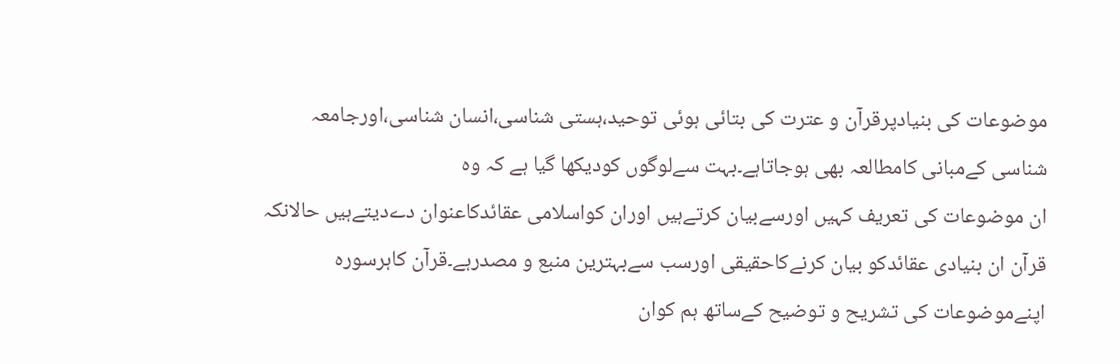موضوعات کی بنیادپرقرآن و عترت کی بتائی ہوئی توحید،ہستی شناسی،انسان شناسی،اورجامعہ شناسی کےمبانی کامطالعہ بھی ہوجاتاہے۔بہت سےلوگوں کودیکھا گیا ہے کہ وہ
ان موضوعات کی تعریف کہیں اورسےبیان کرتےہیں اوران کواسلامی عقائدکاعنوان دےدیتےہیں حالانکہ قرآن ان بنیادی عقائدکو بیان کرنےکاحقیقی اورسب سےبہترین منبع و مصدرہے۔قرآن کاہرسورہ اپنےموضوعات کی تشریح و توضیح کےساتھ ہم کوان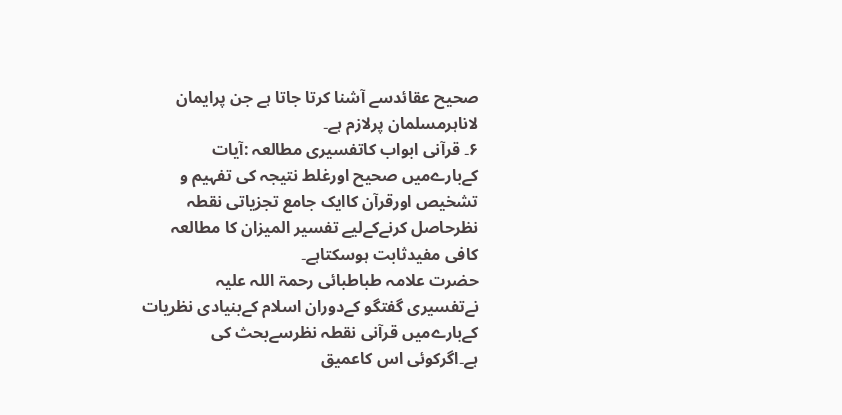صحیح عقائدسے آشنا کرتا جاتا ہے جن پرایمان لاناہرمسلمان پرلازم ہے۔
۶۔ قرآنی ابواب کاتفسیری مطالعہ :آیات کےبارےمیں صحیح اورغلط نتیجہ کی تفہیم و تشخیص اورقرآن کاایک جامع تجزیاتی نقطہ نظرحاصل کرنےکےلیے تفسیر المیزان کا مطالعہ کافی مفیدثابت ہوسکتاہے۔
حضرت علامہ طباطبائی رحمۃ اللہ علیہ نےتفسیری گفتگو کےدوران اسلام کےبنیادی نظریات کےبارےمیں قرآنی نقطہ نظرسےبحث کی ہے۔اگرکوئی اس کاعمیق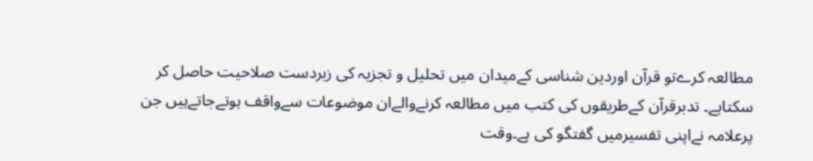مطالعہ کرےتو قرآن اوردین شناسی کےمیدان میں تحلیل و تجزیہ کی زبردست صلاحیت حاصل کر سکتاہے۔ تدبرقرآن کےطریقوں کی کتب میں مطالعہ کرنےوالےان موضوعات سےواقف ہوتےجاتےہیں جن پرعلامہ نےاپنی تفسیرمیں گفتگو کی ہے۔وقت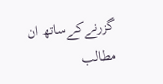گزرنےکےساتھ ان مطالب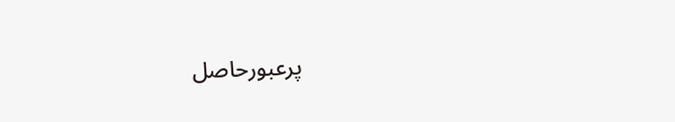پرعبورحاصل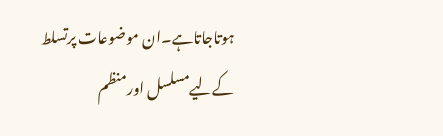ہوتاجاتاہے۔ان موضوعات پرتسلط کےلیےمسلسل اورمنظم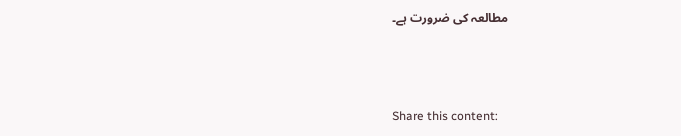مطالعہ کی ضرورت ہے۔



Share this content: